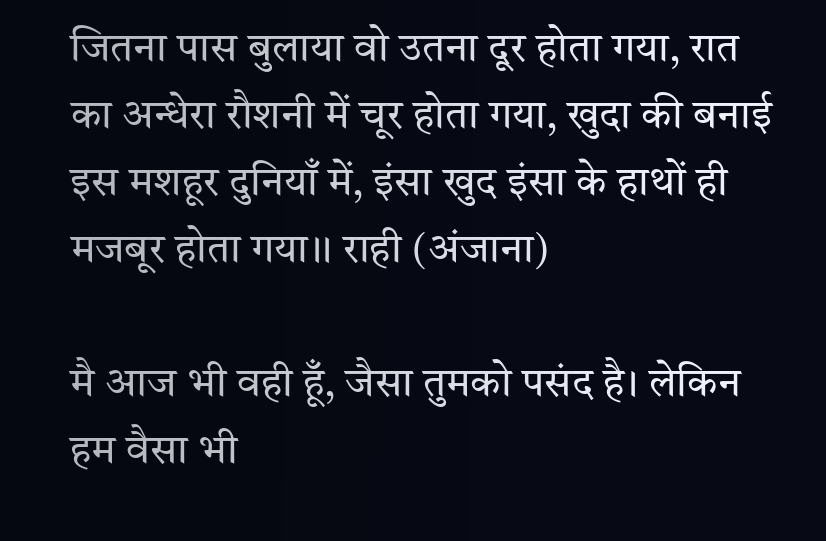जितना पास बुलाया वो उतना दूर होता गया, रात का अन्धेरा रौशनी में चूर होता गया, खुदा की बनाई इस मशहूर दुनियाँ में, इंसा खुद इंसा के हाथों ही मजबूर होता गया।। राही (अंजाना)

मै आज भी वही हूँ, जैसा तुमको पसंद है। लेकिन हम वैसा भी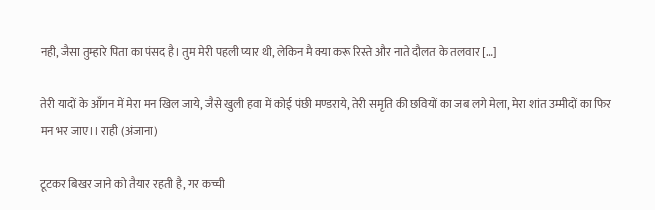नही, जैसा तुम्हारे पिता का पंसद है। तुम मेरी पहली प्यार थी, लेकिन मै क्या करू रिस्ते और नाते दौलत के तलवार […]

तेरी यादों के आँगन में मेरा मन खिल जाये, जैसे खुली हवा में कोई पंछी मण्डराये, तेरी समृति की छवियों का जब लगे मेला, मेरा शांत उम्मीदों का फिर मन भर जाए।। राही (अंजाना)

टूटकर बिखर जाने को तैयार रहती है, गर कच्ची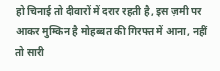हो चिनाई तो दीवारों में दरार रहती है, इस ज़मी पर आकर मुम्किन है मोहब्बत की गिरफ्त में आना, नहीं तो सारी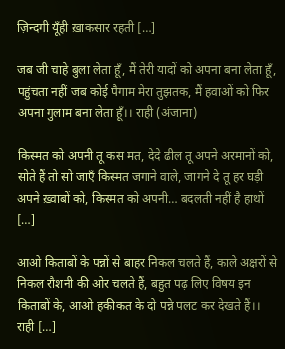ज़िन्दगी यूँही ख़ाकसार रहती […]

जब जी चाहे बुला लेता हूँ, मैं तेरी यादों को अपना बना लेता हूँ, पहुंचता नहीं जब कोई पैगाम मेरा तुझतक, मैं हवाओं को फिर अपना गुलाम बना लेता हूँ।। राही (अंजाना)

किस्मत को अपनी तू कस मत, देदे ढील तू अपने अरमानों को, सोते हैं तो सो जाएँ किस्मत जगाने वाले, जागने दे तू हर घड़ी अपने ख़्वाबों को, किस्मत को अपनी… बदलती नहीं है हाथों […]

आओ किताबों के पन्नों से बाहर निकल चलते हैं, काले अक्षरों से निकल रौशनी की ओर चलते हैं, बहुत पढ़ लिए विषय इन किताबों के, आओ हकीकत के दो पन्ने पलट कर देखते हैं।। राही […]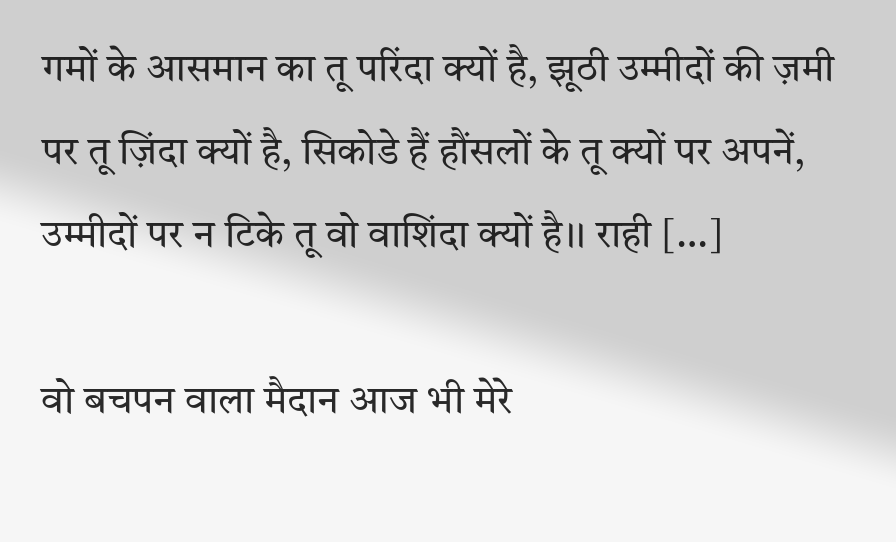गमों के आसमान का तू परिंदा क्यों है, झूठी उम्मीदों की ज़मी पर तू ज़िंदा क्यों है, सिकोडे हैं हौंसलों के तू क्यों पर अपनें, उम्मीदों पर न टिके तू वो वाशिंदा क्यों है।। राही […]

वो बचपन वाला मैदान आज भी मेरे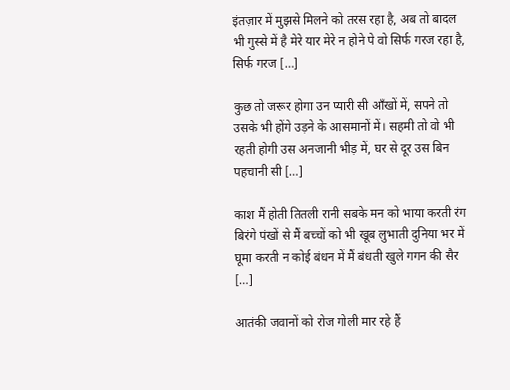इंतज़ार में मुझसे मिलने को तरस रहा है, अब तो बादल भी गुस्से में है मेरे यार मेरे न होने पे वो सिर्फ गरज रहा है, सिर्फ गरज […]

कुछ तो जरूर होगा उन प्यारी सी आँखों में, सपने तो उसके भी होंगे उड़ने के आसमानों में। सहमी तो वो भी रहती होगी उस अनजानी भीड़ में, घर से दूर उस बिन पहचानी सी […]

काश मैं होती तितली रानी सबके मन को भाया करती रंग बिरंगे पंखों से मैं बच्चों को भी खूब लुभाती दुनिया भर में घूमा करती न कोई बंधन में मैं बंधती खुले गगन की सैर […]

आतंकी जवानों को रोज गोली मार रहे हैं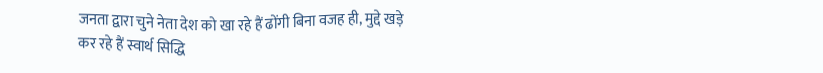जनता द्वारा चुने नेता देश को खा रहे हैं ढोंगी बिना वजह ही, मुद्दे खड़े कर रहे हैं स्वार्थ सिद्धि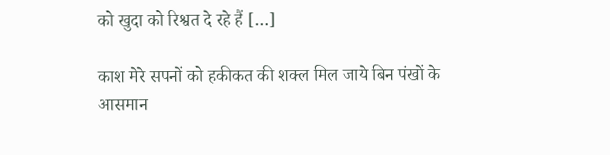को खुदा को रिश्वत दे रहे हैं […]

काश मेरे सपनों को हकीकत की शक्ल मिल जाये बिन पंखों के आसमान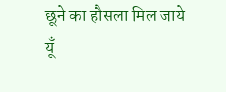छूने का हौसला मिल जाये यूँ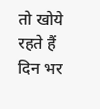तो खोये रहते हैं दिन भर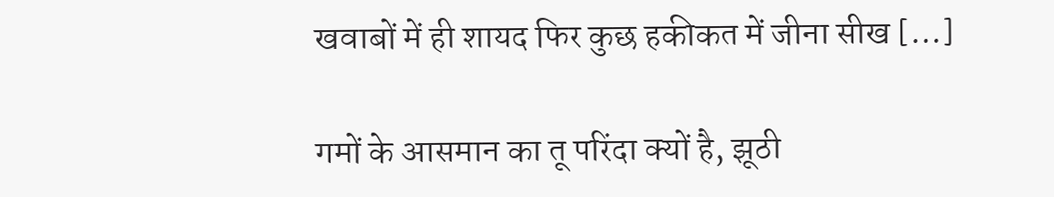खवाबों में ही शायद फिर कुछ हकीकत में जीना सीख […]

गमों के आसमान का तू परिंदा क्यों है, झूठी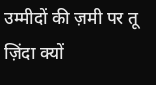उम्मीदों की ज़मी पर तू ज़िंदा क्यों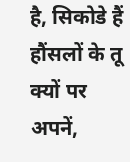है, सिकोडे हैं हौंसलों के तू क्यों पर अपनें,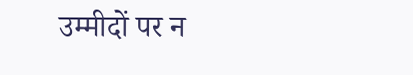उम्मीदों पर न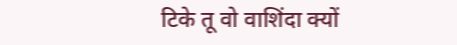टिके तू वो वाशिंदा क्यों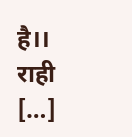है।। राही […]